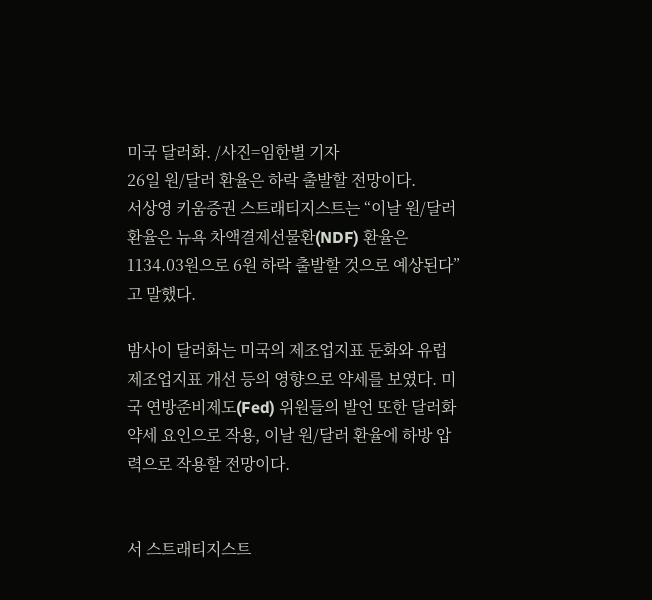미국 달러화. /사진=임한별 기자
26일 원/달러 환율은 하락 출발할 전망이다.
서상영 키움증권 스트래티지스트는 “이날 원/달러 환율은 뉴욕 차액결제선물환(NDF) 환율은 1134.03원으로 6원 하락 출발할 것으로 예상된다”고 말했다.

밤사이 달러화는 미국의 제조업지표 둔화와 유럽 제조업지표 개선 등의 영향으로 약세를 보였다. 미국 연방준비제도(Fed) 위원들의 발언 또한 달러화 약세 요인으로 작용, 이날 원/달러 환율에 하방 압력으로 작용할 전망이다.


서 스트래티지스트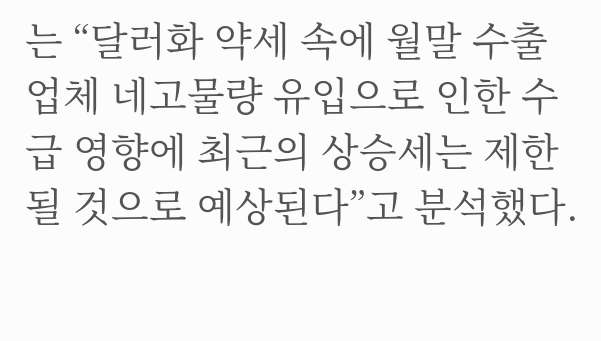는 “달러화 약세 속에 월말 수출업체 네고물량 유입으로 인한 수급 영향에 최근의 상승세는 제한될 것으로 예상된다”고 분석했다.